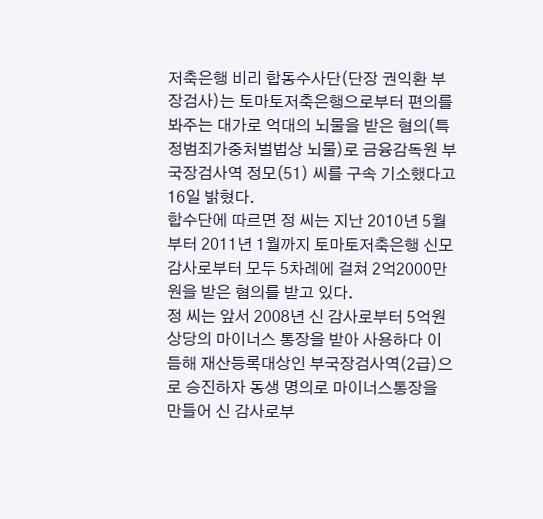저축은행 비리 합동수사단(단장 권익환 부장검사)는 토마토저축은행으로부터 편의를 봐주는 대가로 억대의 뇌물을 받은 혐의(특정범죄가중처벌법상 뇌물)로 금융감독원 부국장검사역 정모(51) 씨를 구속 기소했다고 16일 밝혔다.
합수단에 따르면 정 씨는 지난 2010년 5월부터 2011년 1월까지 토마토저축은행 신모 감사로부터 모두 5차례에 걸쳐 2억2000만원을 받은 혐의를 받고 있다.
정 씨는 앞서 2008년 신 감사로부터 5억원 상당의 마이너스 통장을 받아 사용하다 이듬해 재산등록대상인 부국장검사역(2급)으로 승진하자 동생 명의로 마이너스통장을 만들어 신 감사로부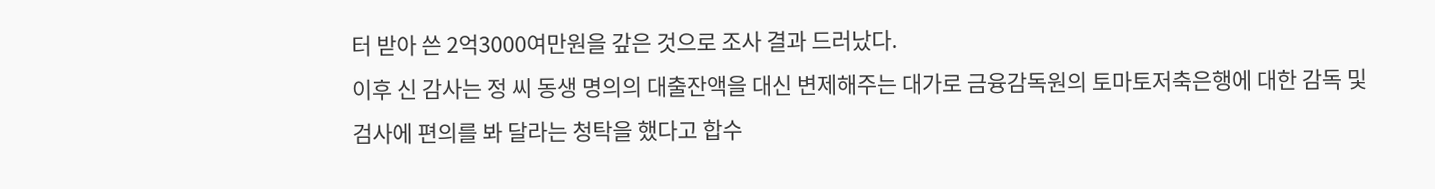터 받아 쓴 2억3000여만원을 갚은 것으로 조사 결과 드러났다.
이후 신 감사는 정 씨 동생 명의의 대출잔액을 대신 변제해주는 대가로 금융감독원의 토마토저축은행에 대한 감독 및 검사에 편의를 봐 달라는 청탁을 했다고 합수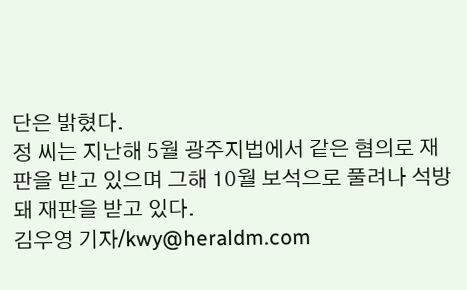단은 밝혔다.
정 씨는 지난해 5월 광주지법에서 같은 혐의로 재판을 받고 있으며 그해 10월 보석으로 풀려나 석방돼 재판을 받고 있다.
김우영 기자/kwy@heraldm.com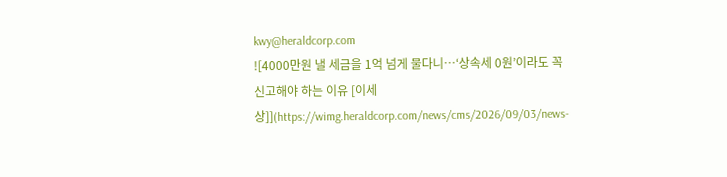kwy@heraldcorp.com
![4000만원 낼 세금을 1억 넘게 물다니…‘상속세 0원’이라도 꼭 신고해야 하는 이유 [이세상]](https://wimg.heraldcorp.com/news/cms/2026/09/03/news-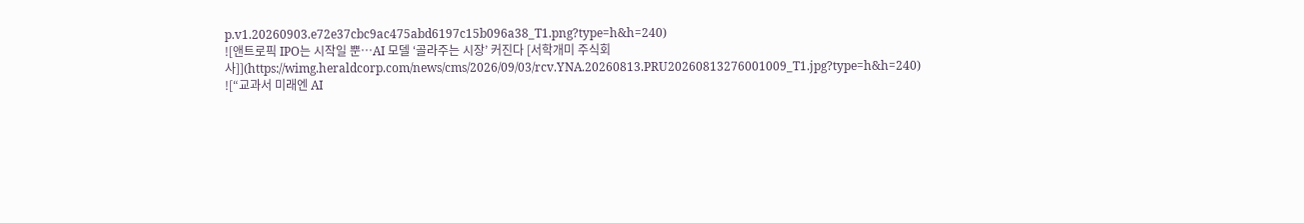p.v1.20260903.e72e37cbc9ac475abd6197c15b096a38_T1.png?type=h&h=240)
![앤트로픽 IPO는 시작일 뿐…AI 모델 ‘골라주는 시장’ 커진다 [서학개미 주식회사]](https://wimg.heraldcorp.com/news/cms/2026/09/03/rcv.YNA.20260813.PRU20260813276001009_T1.jpg?type=h&h=240)
![“교과서 미래엔 AI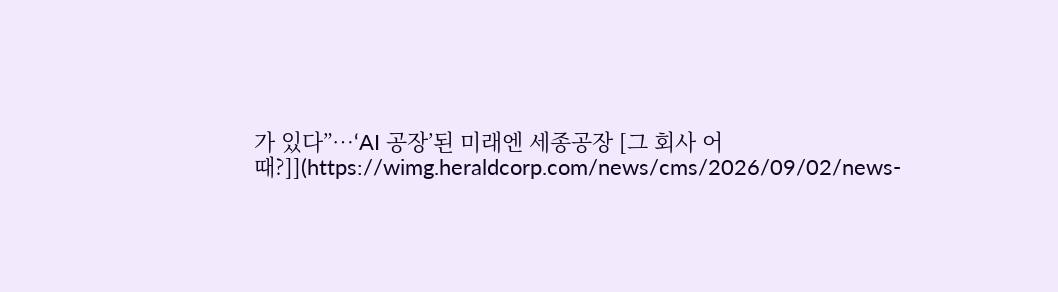가 있다”…‘AI 공장’된 미래엔 세종공장 [그 회사 어때?]](https://wimg.heraldcorp.com/news/cms/2026/09/02/news-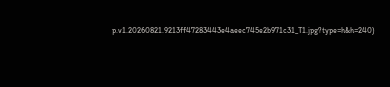p.v1.20260821.9213ff47283443e4aeec745e2b971c31_T1.jpg?type=h&h=240)